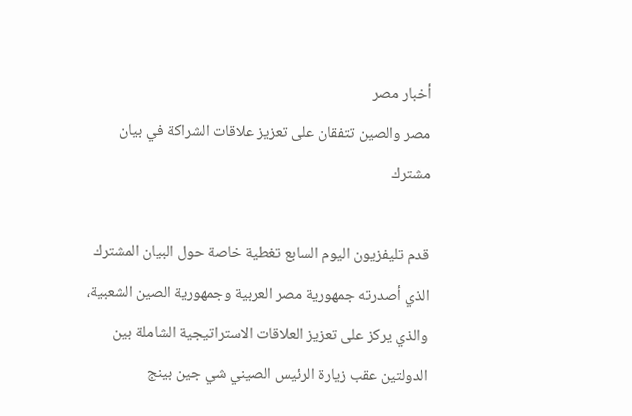أخبار مصر
مصر والصين تتفقان على تعزيز علاقات الشراكة في بيان مشترك

قدم تليفزيون اليوم السابع تغطية خاصة حول البيان المشترك الذي أصدرته جمهورية مصر العربية وجمهورية الصين الشعبية، والذي يركز على تعزيز العلاقات الاستراتيجية الشاملة بين الدولتين عقب زيارة الرئيس الصيني شي جين بينج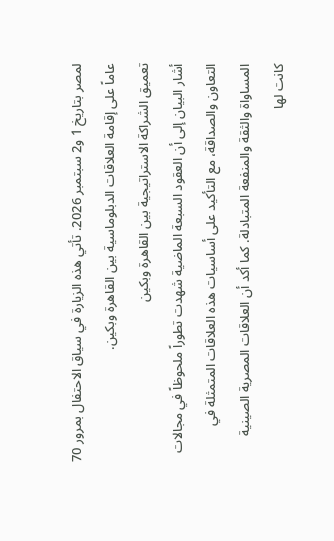لمصر بتاريخ 1 و2 سبتمبر 2026. تأتي هذه الزيارة في سياق الاحتفال بمرور 70 عاماً على إقامة العلاقات الدبلوماسية بين القاهرة وبكين.
تعميق الشراكة الاستراتيجية بين القاهرة وبكين
أشار البيان إلى أن العقود السبعة الماضية شهدت تطوراً ملحوظاً في مجالات التعاون والصداقة، مع التأكيد على أساسيات هذه العلاقات المتمثلة في المساواة والثقة والمنفعة المتبادلة. كما أكد أن العلاقات المصرية الصينية كانت لها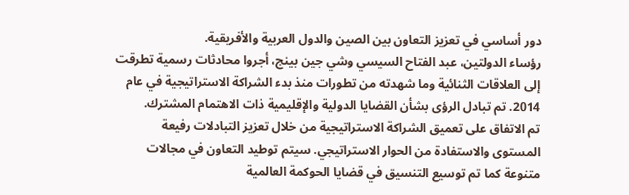دور أساسي في تعزيز التعاون بين الصين والدول العربية والأفريقية.
رؤساء الدولتين، عبد الفتاح السيسي وشي جين بينج، أجروا محادثات رسمية تطرقت إلى العلاقات الثنائية وما شهدته من تطورات منذ بدء الشراكة الاستراتيجية في عام 2014. تم تبادل الرؤى بشأن القضايا الدولية والإقليمية ذات الاهتمام المشترك.
تم الاتفاق على تعميق الشراكة الاستراتيجية من خلال تعزيز التبادلات رفيعة المستوى والاستفادة من الحوار الاستراتيجي. سيتم توطيد التعاون في مجالات متنوعة كما تم توسيع التنسيق في قضايا الحوكمة العالمية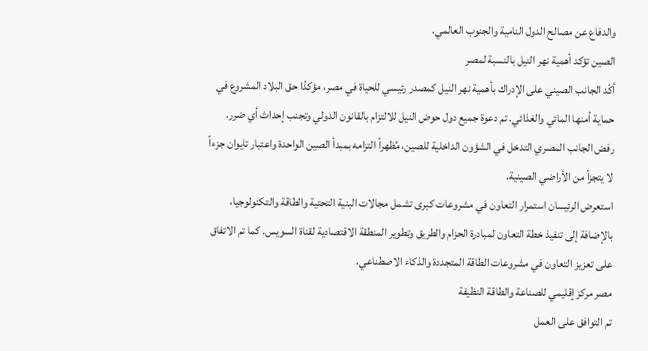والدفاع عن مصالح الدول النامية والجنوب العالمي.
الصين تؤكد أهمية نهر النيل بالنسبة لمصر
أكّد الجانب الصيني على الإدراك بأهمية نهر النيل كمصدر رئيسي للحياة في مصر، مؤكدًا حق البلاد المشروع في حماية أمنها المائي والغذائي. تم دعوة جميع دول حوض النيل للالتزام بالقانون الدولي وتجنب إحداث أي ضرر.
رفض الجانب المصري التدخل في الشؤون الداخلية للصين، مُظهراً التزامه بمبدأ الصين الواحدة واعتبار تايوان جزءاً لا يتجزأ من الأراضي الصينية.
استعرض الرئيسان استمرار التعاون في مشروعات كبرى تشمل مجالات البنية التحتية والطاقة والتكنولوجيا، بالإضافة إلى تنفيذ خطة التعاون لمبادرة الحزام والطريق وتطوير المنطقة الاقتصادية لقناة السويس. كما تم الاتفاق على تعزيز التعاون في مشروعات الطاقة المتجددة والذكاء الاصطناعي.
مصر مركز إقليمي للصناعة والطاقة النظيفة
تم التوافق على العمل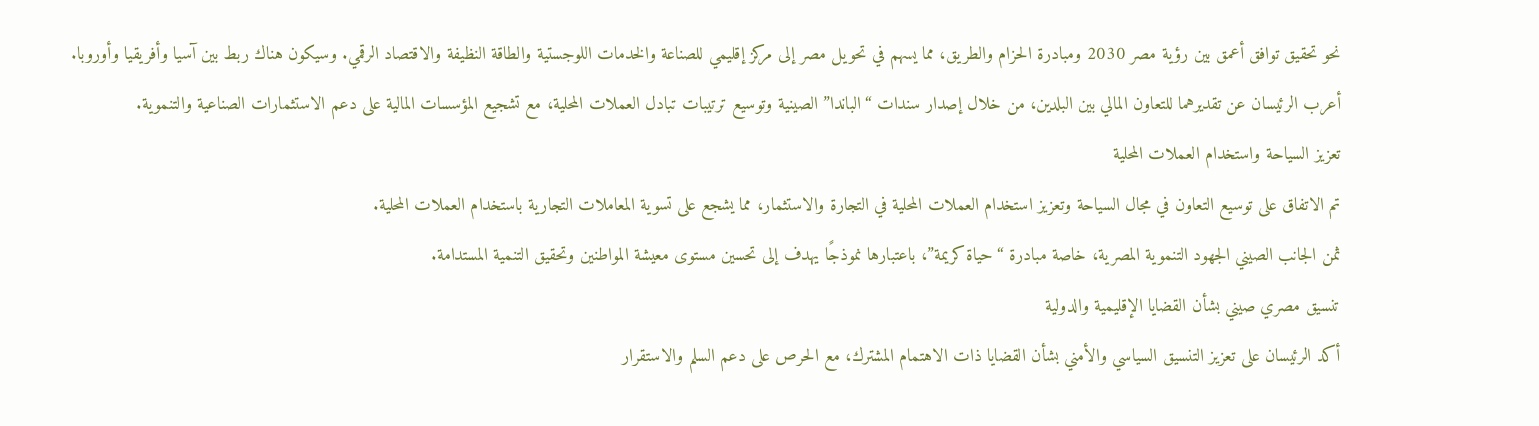نحو تحقيق توافق أعمق بين رؤية مصر 2030 ومبادرة الحزام والطريق، مما يسهم في تحويل مصر إلى مركز إقليمي للصناعة والخدمات اللوجستية والطاقة النظيفة والاقتصاد الرقمي. وسيكون هناك ربط بين آسيا وأفريقيا وأوروبا.
أعرب الرئيسان عن تقديرهما للتعاون المالي بين البلدين، من خلال إصدار سندات “الباندا” الصينية وتوسيع ترتيبات تبادل العملات المحلية، مع تشجيع المؤسسات المالية على دعم الاستثمارات الصناعية والتنموية.
تعزيز السياحة واستخدام العملات المحلية
تم الاتفاق على توسيع التعاون في مجال السياحة وتعزيز استخدام العملات المحلية في التجارة والاستثمار، مما يشجع على تسوية المعاملات التجارية باستخدام العملات المحلية.
ثمن الجانب الصيني الجهود التنموية المصرية، خاصة مبادرة “حياة كريمة”، باعتبارها نموذجًا يهدف إلى تحسين مستوى معيشة المواطنين وتحقيق التنمية المستدامة.
تنسيق مصري صيني بشأن القضايا الإقليمية والدولية
أكد الرئيسان على تعزيز التنسيق السياسي والأمني بشأن القضايا ذات الاهتمام المشترك، مع الحرص على دعم السلم والاستقرار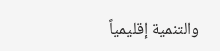والتنمية إقليمياً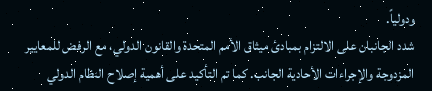ودولياً.
شدد الجانبان على الالتزام بمبادئ ميثاق الأمم المتحدة والقانون الدولي، مع الرفض للمعايير المزدوجة والإجراءات الأحادية الجانب. كما تم التأكيد على أهمية إصلاح النظام الدولي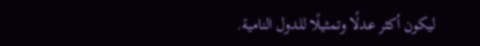ليكون أكثر عدلًا وتمثيلًا للدول النامية.